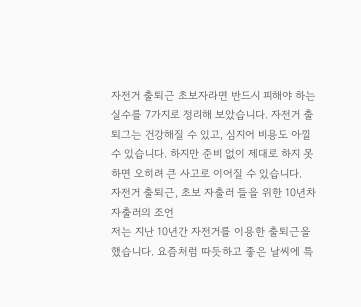자전거 출퇴근 초보자라면 반드시 피해야 하는 실수를 7가지로 정리해 보았습니다. 자전거 출퇴그는 건강해질 수 있고, 심지어 비용도 아낄 수 있습니다. 하지만 준비 없이 제대로 하지 못하면 오히려 큰 사고로 이어질 수 있습니다.
자전거 출퇴근, 초보 자출러 들을 위한 10년차 자출러의 조언
저는 지난 10년간 자전거를 이용한 출퇴근을 했습니다. 요즘처럼 따듯하고 좋은 날씨에 특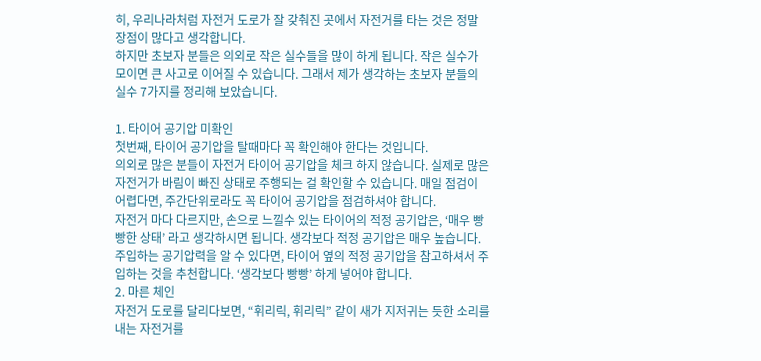히, 우리나라처럼 자전거 도로가 잘 갖춰진 곳에서 자전거를 타는 것은 정말 장점이 많다고 생각합니다.
하지만 초보자 분들은 의외로 작은 실수들을 많이 하게 됩니다. 작은 실수가 모이면 큰 사고로 이어질 수 있습니다. 그래서 제가 생각하는 초보자 분들의 실수 7가지를 정리해 보았습니다.

1. 타이어 공기압 미확인
첫번째, 타이어 공기압을 탈때마다 꼭 확인해야 한다는 것입니다.
의외로 많은 분들이 자전거 타이어 공기압을 체크 하지 않습니다. 실제로 많은 자전거가 바림이 빠진 상태로 주행되는 걸 확인할 수 있습니다. 매일 점검이 어렵다면, 주간단위로라도 꼭 타이어 공기압을 점검하셔야 합니다.
자전거 마다 다르지만, 손으로 느낄수 있는 타이어의 적정 공기압은, ‘매우 빵빵한 상태’ 라고 생각하시면 됩니다. 생각보다 적정 공기압은 매우 높습니다.
주입하는 공기압력을 알 수 있다면, 타이어 옆의 적정 공기압을 참고하셔서 주입하는 것을 추천합니다. ‘생각보다 빵빵’ 하게 넣어야 합니다.
2. 마른 체인
자전거 도로를 달리다보면, “휘리릭, 휘리릭” 같이 새가 지저귀는 듯한 소리를 내는 자전거를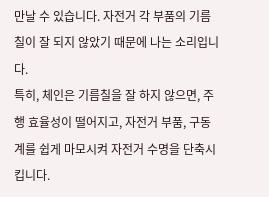만날 수 있습니다. 자전거 각 부품의 기름칠이 잘 되지 않았기 때문에 나는 소리입니다.
특히, 체인은 기름칠을 잘 하지 않으면, 주행 효율성이 떨어지고, 자전거 부품, 구동계를 쉽게 마모시켜 자전거 수명을 단축시킵니다.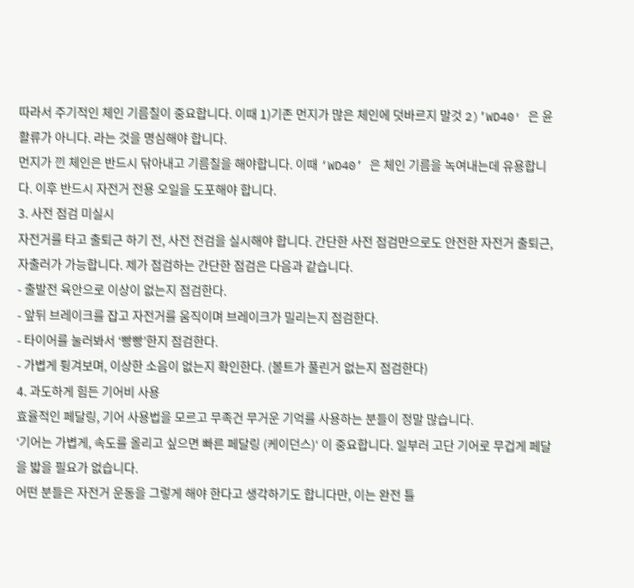따라서 주기적인 체인 기름칠이 중요합니다. 이때 1)기존 먼지가 많은 체인에 덧바르지 말것 2)’WD40′ 은 윤활류가 아니다. 라는 것을 명심해야 합니다.
먼지가 낀 체인은 반드시 닦아내고 기름칠을 해야합니다. 이때 ‘WD40’ 은 체인 기름을 녹여내는데 유용합니다. 이후 반드시 자전거 전용 오일을 도포해야 합니다.
3. 사전 점검 미실시
자전거를 타고 출퇴근 하기 전, 사전 전검을 실시해야 합니다. 간단한 사전 점검만으로도 안전한 자전거 출퇴근, 자출러가 가능합니다. 제가 점검하는 간단한 점검은 다음과 같습니다.
- 출발전 육안으로 이상이 없는지 점검한다.
- 앞뒤 브레이크를 잡고 자전거를 움직이며 브레이크가 밀리는지 점검한다.
- 타이어를 눌러봐서 ‘빵빵’한지 점검한다.
- 가볍게 튕겨보며, 이상한 소음이 없는지 확인한다. (볼트가 풀린거 없는지 점검한다)
4. 과도하게 힘든 기어비 사용
효율적인 페달링, 기어 사용법을 모르고 무족건 무거운 기억를 사용하는 분들이 정말 많습니다.
‘기어는 가볍게, 속도를 올리고 싶으면 빠른 페달링 (케이던스)‘ 이 중요합니다. 일부러 고단 기어로 무겁게 페달을 밟을 필요가 없습니다.
어떤 분들은 자전거 운동을 그렇게 해야 한다고 생각하기도 합니다만, 이는 완전 틀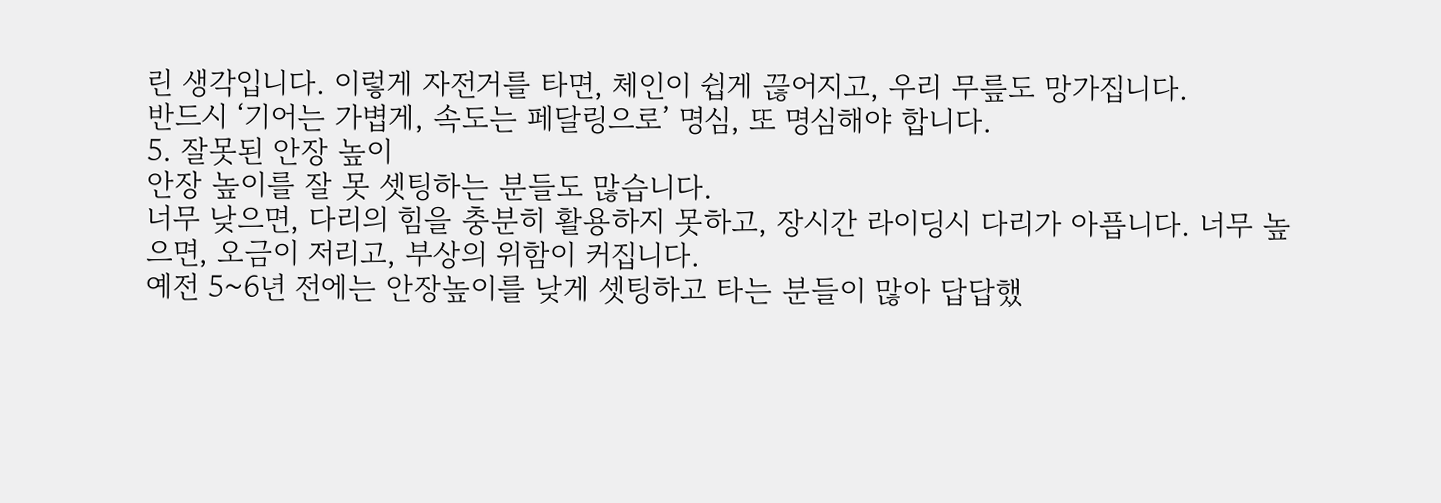린 생각입니다. 이렇게 자전거를 타면, 체인이 쉽게 끊어지고, 우리 무릎도 망가집니다.
반드시 ‘기어는 가볍게, 속도는 페달링으로’ 명심, 또 명심해야 합니다.
5. 잘못된 안장 높이
안장 높이를 잘 못 셋팅하는 분들도 많습니다.
너무 낮으면, 다리의 힘을 충분히 활용하지 못하고, 장시간 라이딩시 다리가 아픕니다. 너무 높으면, 오금이 저리고, 부상의 위함이 커집니다.
예전 5~6년 전에는 안장높이를 낮게 셋팅하고 타는 분들이 많아 답답했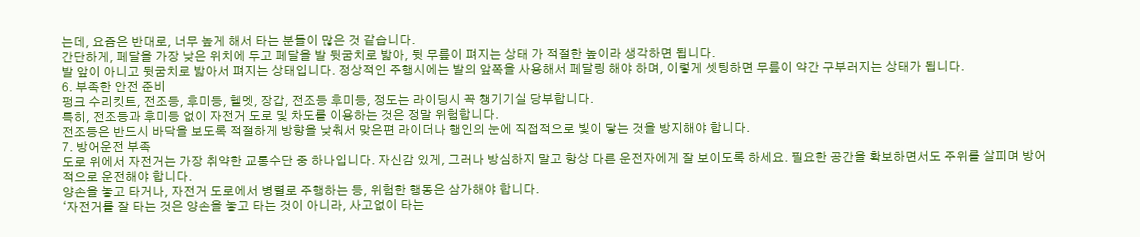는데, 요즘은 반대로, 너무 높게 해서 타는 분들이 많은 것 같습니다.
간단하게, 페달을 가장 낮은 위치에 두고 페달을 발 뒷굼치로 밟아, 뒷 무릎이 펴지는 상태 가 적절한 높이라 생각하면 됩니다.
발 앞이 아니고 뒷굼치로 밟아서 펴지는 상태입니다. 정상적인 주행시에는 발의 앞쪽을 사용해서 페달링 해야 하며, 이렇게 셋팅하면 무릎이 약간 구부러지는 상태가 됩니다.
6. 부족한 안전 준비
펑크 수리킷트, 전조등, 후미등, 헬멧, 장갑, 전조등 후미등, 정도는 라이딩시 꼭 챙기기실 당부합니다.
특히, 전조등과 후미등 없이 자전거 도로 및 차도를 이용하는 것은 정말 위험합니다.
전조등은 반드시 바닥을 보도록 적절하게 방향을 낮춰서 맞은편 라이더나 행인의 눈에 직접적으로 빛이 닿는 것을 방지해야 합니다.
7. 방어운전 부족
도로 위에서 자전거는 가장 취약한 교통수단 중 하나입니다. 자신감 있게, 그러나 방심하지 말고 항상 다른 운전자에게 잘 보이도록 하세요. 필요한 공간을 확보하면서도 주위를 살피며 방어적으로 운전해야 합니다.
양손을 놓고 타거나, 자전거 도로에서 병렬로 주행하는 등, 위험한 행동은 삼가해야 합니다.
‘자전거를 잘 타는 것은 양손을 놓고 타는 것이 아니라, 사고없이 타는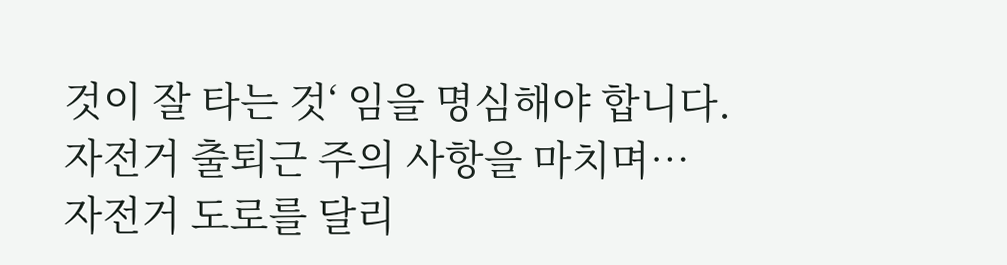것이 잘 타는 것‘ 임을 명심해야 합니다.
자전거 출퇴근 주의 사항을 마치며…
자전거 도로를 달리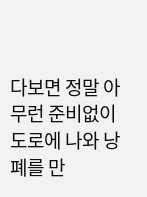다보면 정말 아무런 준비없이 도로에 나와 낭폐를 만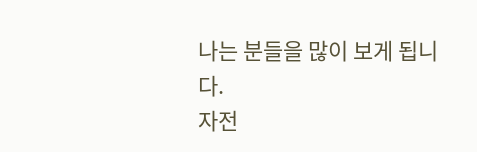나는 분들을 많이 보게 됩니다.
자전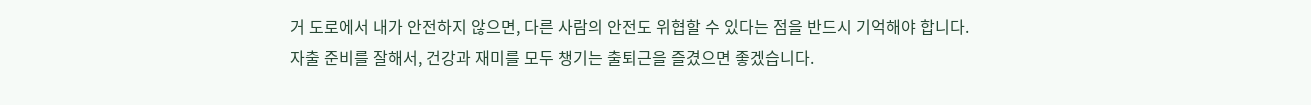거 도로에서 내가 안전하지 않으면, 다른 사람의 안전도 위협할 수 있다는 점을 반드시 기억해야 합니다.
자출 준비를 잘해서, 건강과 재미를 모두 챙기는 출퇴근을 즐겼으면 좋겠습니다.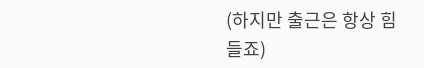(하지만 출근은 항상 힘들죠)